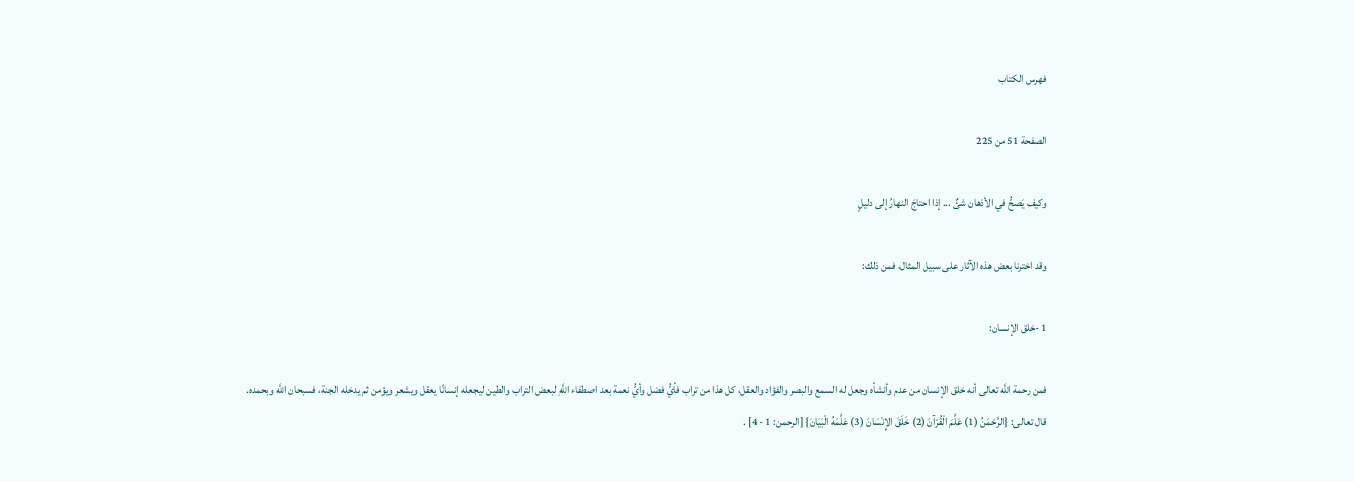فهرس الكتاب

الصفحة 51 من 225

وكيف يَصحُّ في الأذهان شئٌ ... إذا احتاجَ النهارُ إلى دليلٍ

وقد اخترنا بعض هذه الآثار على سبيل المثال، فمن ذلك:

1 -خلق الإنسان:

فمن رحمة اللَّه تعالى أنه خلق الإنسان من عدم وأنشأه وجعل له السمع والبصر والفؤاد والعقل، كل هذا من تراب فأيُّ فضل وأيُّ نعمة بعد اصطفاء اللَّهِ لبعض التراب والطين ليجعله إنسانًا يعقل ويشعر ويؤمن ثم يدخله الجنة، فسبحان اللَّه وبحمده. قال تعالى: {الرَّحْمَنُ (1) عَلَّمَ الْقُرْآنَ (2) خَلَقَ الإِنْسَانَ (3) عَلَّمَهُ الْبَيَانَ} [الرحمن: 1 - 4] .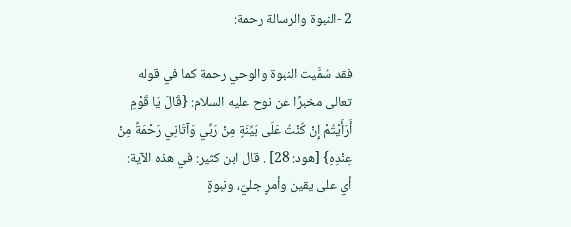2 -النبوة والرسالة رحمة:

فقد سُمَّيت النبوة والوحي رحمة كما في قوله تعالى مخبرًا عن نوح عليه السلام: {قَالَ يَا قَوْمِ أَرَأَيْتُمْ إِنْ كُنْتُ عَلَى بَيِّنَةٍ مِنْ رَبِّي وَآتَانِي رَحْمَةً مِنْ عِنْدِهِ} [هود: 28] . قال ابن كثير: في هذه الآية: أي على يقين وأمرٍ جليّ، ونبوةٍ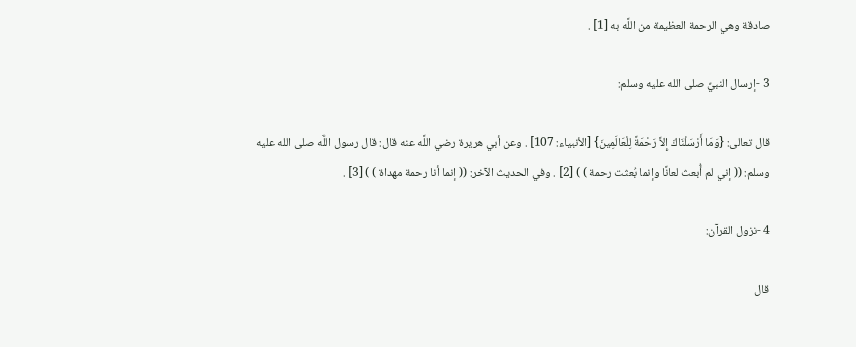صادقة وهي الرحمة العظيمة من اللَّه به [1] .

3 -إرسال النبيِّ صلى الله عليه وسلم:

قال تعالى: {وَمَا أَرْسَلْنَاكَ إِلاَّ رَحْمَةً لِلْعَالَمِينَ} [الأنبياء: 107] . وعن أبي هريرة رضي اللَّه عنه قال: قال رسول اللَّه صلى الله عليه وسلم: (( إني لم أُبعث لعانًا وإنما بُعثت رحمة ) ) [2] . وفي الحديث الآخر: (( إنما أنا رحمة مهداة ) ) [3] .

4 -نزول القرآن:

قال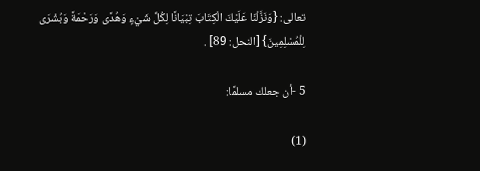تعالى: {وَنَزَّلْنَا عَلَيْكَ الْكِتَابَ تِبْيَانًا لِكُلِّ شَيْءٍ وَهُدًى وَرَحْمَةً وَبُشْرَى لِلْمُسْلِمِينَ} [النحل: 89] .

5 -أن جعلك مسلمًا:

(1)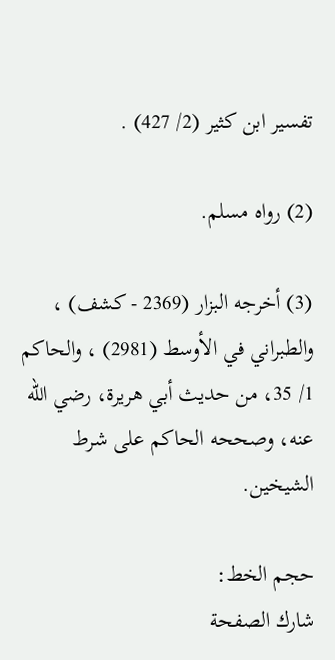تفسير ابن كثير (2/ 427) .

(2) رواه مسلم.

(3) أخرجه البزار (2369 - كشف) ، والطبراني في الأوسط (2981) ، والحاكم 1/ 35، من حديث أبي هريرة، رضي الله عنه، وصححه الحاكم على شرط الشيخين.

حجم الخط:
شارك الصفحة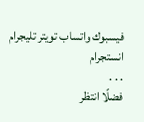فيسبوك واتساب تويتر تليجرام انستجرام
. . .
فضلًا انتظر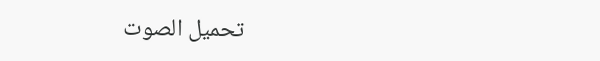تحميل الصوت